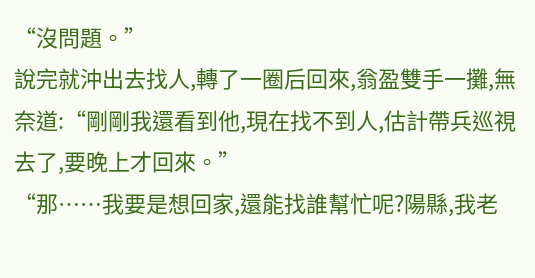“沒問題。”
說完就沖出去找人,轉了一圈后回來,翁盈雙手一攤,無奈道:“剛剛我還看到他,現在找不到人,估計帶兵巡視去了,要晚上才回來。”
“那……我要是想回家,還能找誰幫忙呢?陽縣,我老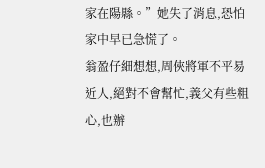家在陽縣。”她失了消息,恐怕家中早已急慌了。
翁盈仔細想想,周俠將軍不平易近人,絕對不會幫忙,義父有些粗心,也辦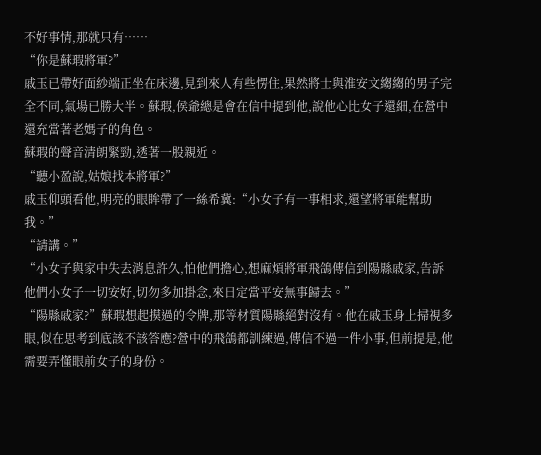不好事情,那就只有……
“你是蘇瑕將軍?”
戚玉已帶好面紗端正坐在床邊,見到來人有些愣住,果然將士與淮安文縐縐的男子完全不同,氣場已勝大半。蘇瑕,侯爺總是會在信中提到他,說他心比女子還細,在營中還充當著老媽子的角色。
蘇瑕的聲音清朗緊勁,透著一股親近。
“聽小盈說,姑娘找本將軍?”
戚玉仰頭看他,明亮的眼眸帶了一絲希冀:“小女子有一事相求,還望將軍能幫助我。”
“請講。”
“小女子與家中失去消息許久,怕他們擔心,想麻煩將軍飛鴿傳信到陽縣戚家,告訴他們小女子一切安好,切勿多加掛念,來日定當平安無事歸去。”
“陽縣戚家?”蘇瑕想起摸過的令牌,那等材質陽縣絕對沒有。他在戚玉身上掃視多眼,似在思考到底該不該答應?營中的飛鴿都訓練過,傳信不過一件小事,但前提是,他需要弄懂眼前女子的身份。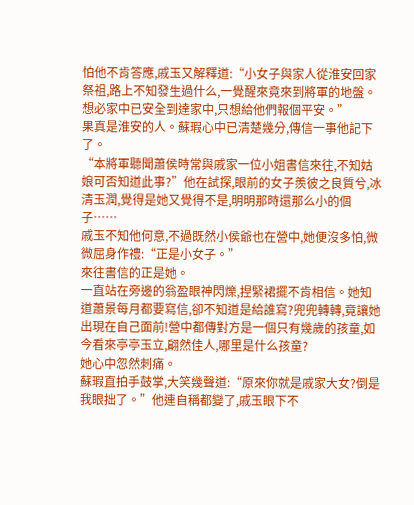怕他不肯答應,戚玉又解釋道:“小女子與家人從淮安回家祭祖,路上不知發生過什么,一覺醒來竟來到將軍的地盤。想必家中已安全到達家中,只想給他們報個平安。”
果真是淮安的人。蘇瑕心中已清楚幾分,傳信一事他記下了。
“本將軍聽聞蕭侯時常與戚家一位小姐書信來往,不知姑娘可否知道此事?”他在試探,眼前的女子羨彼之良質兮,冰清玉潤,覺得是她又覺得不是,明明那時還那么小的個子……
戚玉不知他何意,不過既然小侯爺也在營中,她便沒多怕,微微屈身作禮:“正是小女子。”
來往書信的正是她。
一直站在旁邊的翁盈眼神閃爍,捏緊裙擺不肯相信。她知道蕭景每月都要寫信,卻不知道是給誰寫?兜兜轉轉,竟讓她出現在自己面前!營中都傳對方是一個只有幾歲的孩童,如今看來亭亭玉立,翩然佳人,哪里是什么孩童?
她心中忽然刺痛。
蘇瑕直拍手鼓掌,大笑幾聲道:“原來你就是戚家大女?倒是我眼拙了。”他連自稱都變了,戚玉眼下不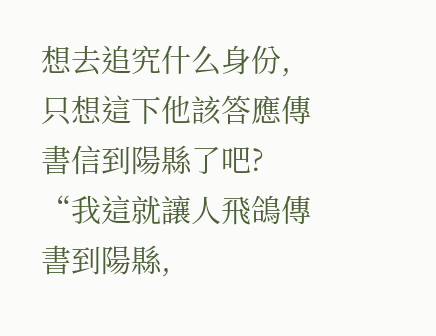想去追究什么身份,只想這下他該答應傳書信到陽縣了吧?
“我這就讓人飛鴿傳書到陽縣,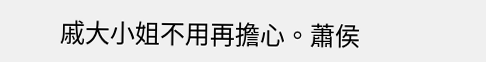戚大小姐不用再擔心。蕭侯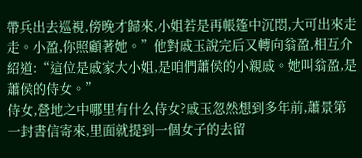帶兵出去巡視,傍晚才歸來,小姐若是再帳篷中沉悶,大可出來走走。小盈,你照顧著她。”他對戚玉說完后又轉向翁盈,相互介紹道:“這位是戚家大小姐,是咱們蕭侯的小親戚。她叫翁盈,是蕭侯的侍女。”
侍女,營地之中哪里有什么侍女?戚玉忽然想到多年前,蕭景第一封書信寄來,里面就提到一個女子的去留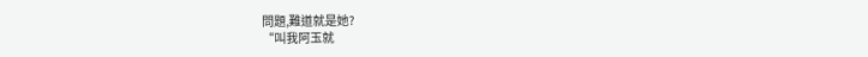問題,難道就是她?
“叫我阿玉就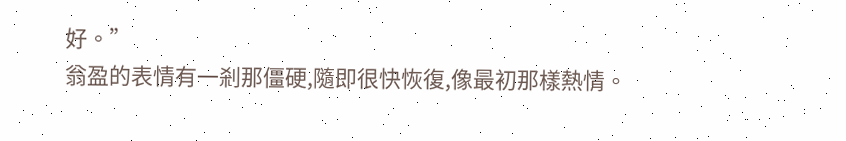好。”
翁盈的表情有一剎那僵硬,隨即很快恢復,像最初那樣熱情。